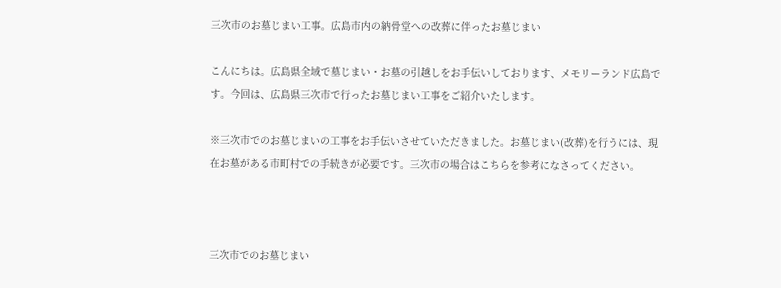三次市のお墓じまい工事。広島市内の納骨堂への改葬に伴ったお墓じまい

こんにちは。広島県全域で墓じまい・お墓の引越しをお手伝いしております、メモリーランド広島です。今回は、広島県三次市で行ったお墓じまい工事をご紹介いたします。

※三次市でのお墓じまいの工事をお手伝いさせていただきました。お墓じまい(改葬)を行うには、現在お墓がある市町村での手続きが必要です。三次市の場合はこちらを参考になさってください。



三次市でのお墓じまい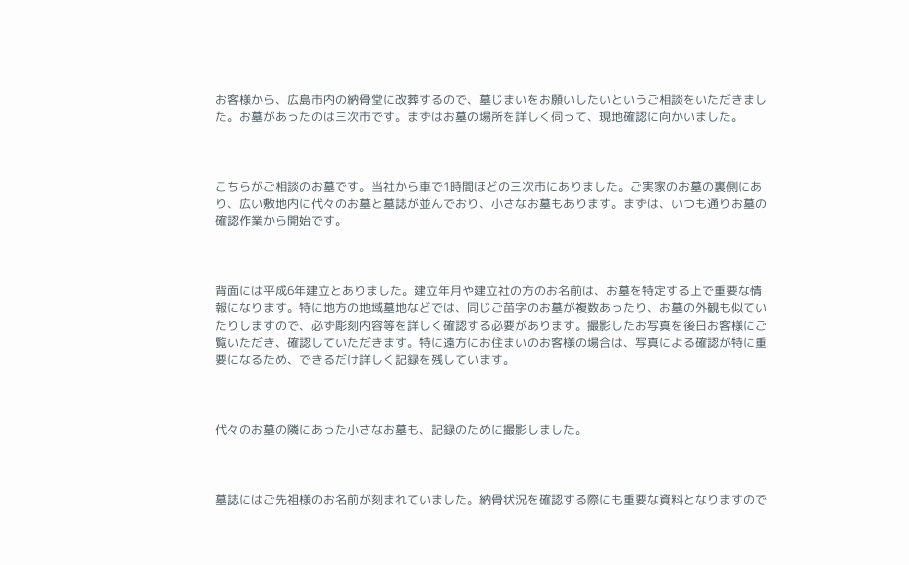お客様から、広島市内の納骨堂に改葬するので、墓じまいをお願いしたいというご相談をいただきました。お墓があったのは三次市です。まずはお墓の場所を詳しく伺って、現地確認に向かいました。



こちらがご相談のお墓です。当社から車で1時間ほどの三次市にありました。ご実家のお墓の裏側にあり、広い敷地内に代々のお墓と墓誌が並んでおり、小さなお墓もあります。まずは、いつも通りお墓の確認作業から開始です。



背面には平成6年建立とありました。建立年月や建立社の方のお名前は、お墓を特定する上で重要な情報になります。特に地方の地域墓地などでは、同じご苗字のお墓が複数あったり、お墓の外観も似ていたりしますので、必ず彫刻内容等を詳しく確認する必要があります。撮影したお写真を後日お客様にご覧いただき、確認していただきます。特に遠方にお住まいのお客様の場合は、写真による確認が特に重要になるため、できるだけ詳しく記録を残しています。



代々のお墓の隣にあった小さなお墓も、記録のために撮影しました。



墓誌にはご先祖様のお名前が刻まれていました。納骨状況を確認する際にも重要な資料となりますので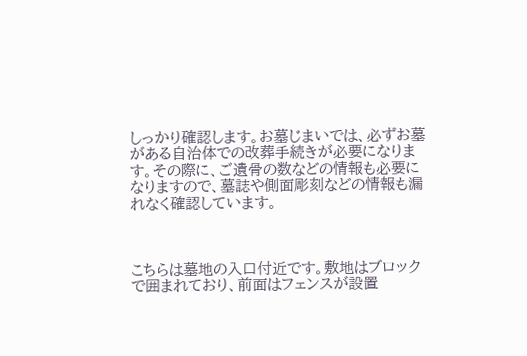しっかり確認します。お墓じまいでは、必ずお墓がある自治体での改葬手続きが必要になります。その際に、ご遺骨の数などの情報も必要になりますので、墓誌や側面彫刻などの情報も漏れなく確認しています。



こちらは墓地の入口付近です。敷地はブロックで囲まれており、前面はフェンスが設置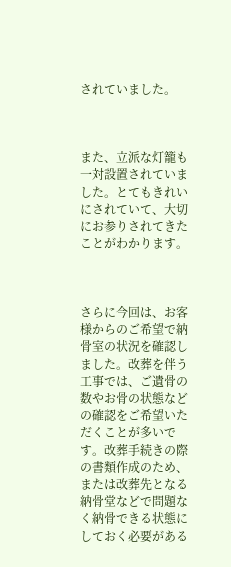されていました。



また、立派な灯籠も一対設置されていました。とてもきれいにされていて、大切にお参りされてきたことがわかります。



さらに今回は、お客様からのご希望で納骨室の状況を確認しました。改葬を伴う工事では、ご遺骨の数やお骨の状態などの確認をご希望いただくことが多いです。改葬手続きの際の書類作成のため、または改葬先となる納骨堂などで問題なく納骨できる状態にしておく必要がある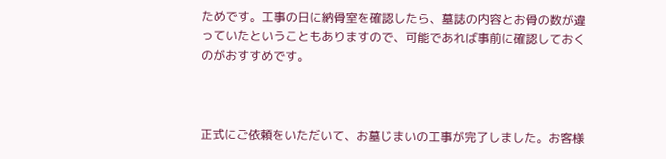ためです。工事の日に納骨室を確認したら、墓誌の内容とお骨の数が違っていたということもありますので、可能であれば事前に確認しておくのがおすすめです。



正式にご依頼をいただいて、お墓じまいの工事が完了しました。お客様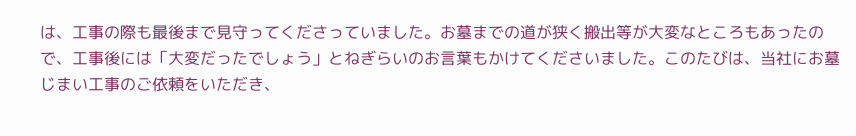は、工事の際も最後まで見守ってくださっていました。お墓までの道が狭く搬出等が大変なところもあったので、工事後には「大変だったでしょう」とねぎらいのお言葉もかけてくださいました。このたびは、当社にお墓じまい工事のご依頼をいただき、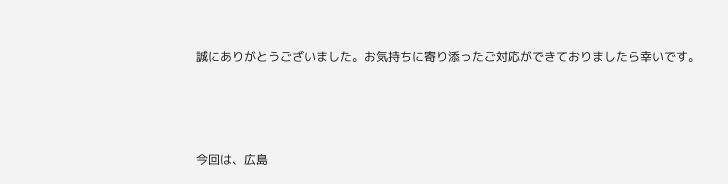誠にありがとうございました。お気持ちに寄り添ったご対応ができておりましたら幸いです。



今回は、広島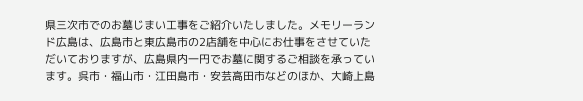県三次市でのお墓じまい工事をご紹介いたしました。メモリーランド広島は、広島市と東広島市の2店舗を中心にお仕事をさせていただいておりますが、広島県内一円でお墓に関するご相談を承っています。呉市・福山市・江田島市・安芸高田市などのほか、大崎上島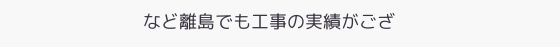など離島でも工事の実績がござ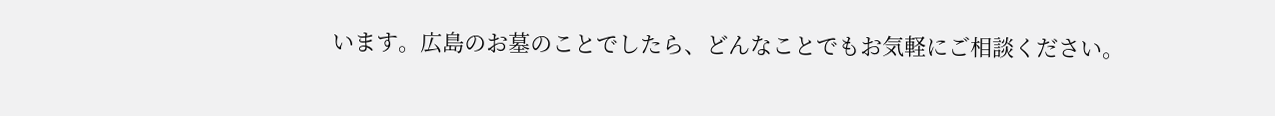います。広島のお墓のことでしたら、どんなことでもお気軽にご相談ください。